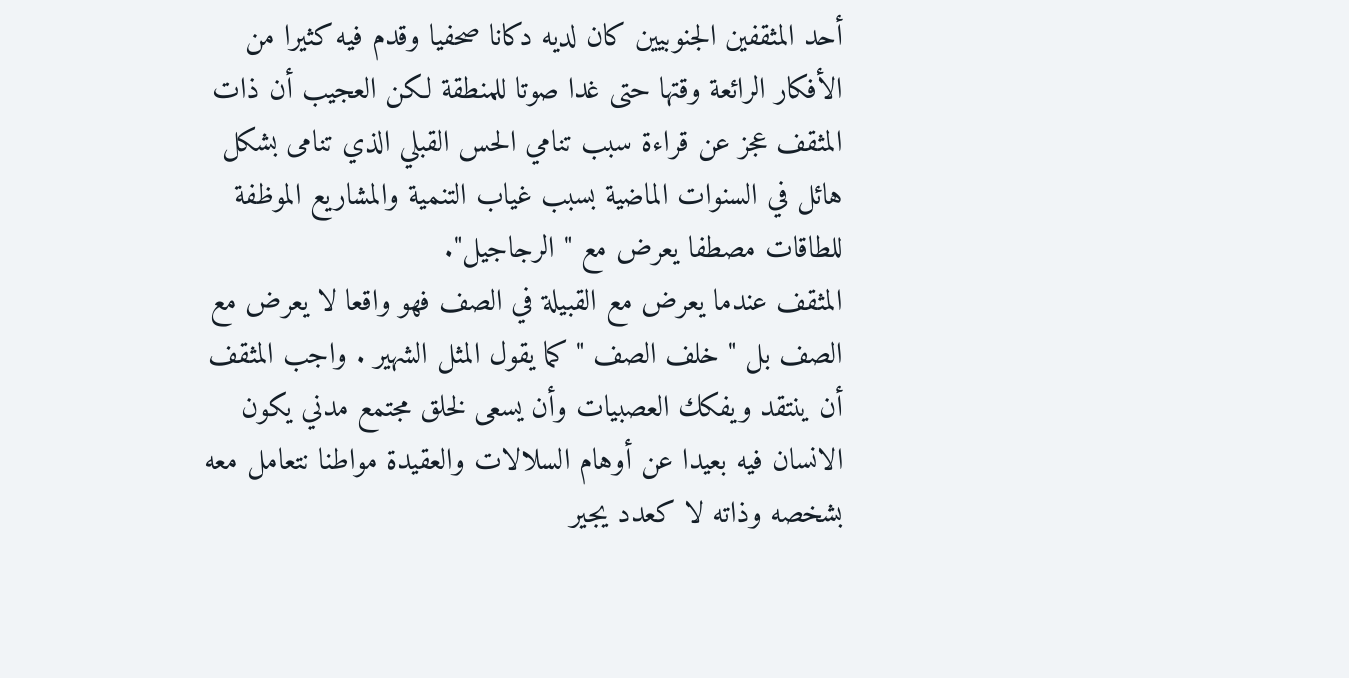أحد المثقفين الجنوبيين كان لديه دكانا صحفيا وقدم فيه كثيرا من الأفكار الرائعة وقتها حتى غدا صوتا للمنطقة لكن العجيب أن ذات المثقف عجز عن قراءة سبب تنامي الحس القبلي الذي تنامى بشكل هائل في السنوات الماضية بسبب غياب التنمية والمشاريع الموظفة للطاقات مصطفا يعرض مع " الرجاجيل".
المثقف عندما يعرض مع القبيلة في الصف فهو واقعا لا يعرض مع الصف بل " خلف الصف " كما يقول المثل الشهير . واجب المثقف أن ينتقد ويفكك العصبيات وأن يسعى لخلق مجتمع مدني يكون الانسان فيه بعيدا عن أوهام السلالات والعقيدة مواطنا نتعامل معه بشخصه وذاته لا كعدد يجير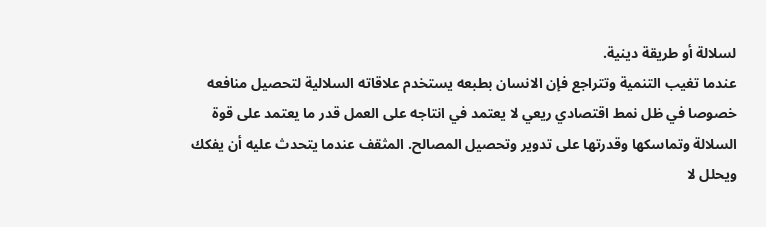لسلالة أو طريقة دينية.
عندما تغيب التنمية وتتراجع فإن الانسان بطبعه يستخدم علاقاته السلالية لتحصيل منافعه خصوصا في ظل نمط اقتصادي ريعي لا يعتمد في انتاجه على العمل قدر ما يعتمد على قوة السلالة وتماسكها وقدرتها على تدوير وتحصيل المصالح. المثقف عندما يتحدث عليه أن يفكك ويحلل لا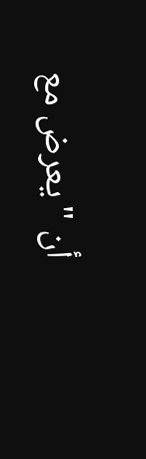أن " يعرض مع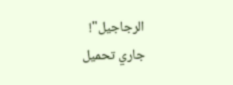الرجاجيل"!
جاري تحميل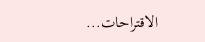الاقتراحات...